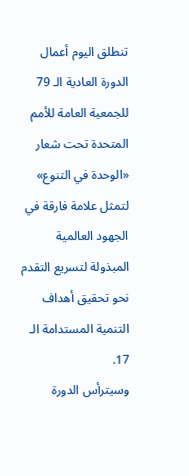تنطلق اليوم أعمال الدورة العادية الـ 79 للجمعية العامة للأمم المتحدة تحت شعار «الوحدة في التنوع» لتمثل علامة فارقة في الجهود العالمية المبذولة لتسريع التقدم نحو تحقيق أهداف التنمية المستدامة الـ 17.
وسيترأس الدورة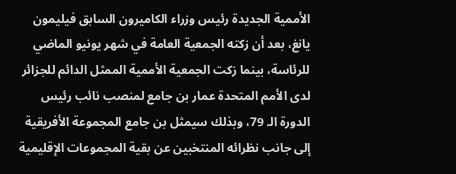الأممية الجديدة رئيس وزراء الكاميرون السابق فيليمون يانغ، بعد أن زكته الجمعية العامة في شهر يونيو الماضي للرئاسة، بينما زكت الجمعية الأممية الممثل الدائم للجزائر لدى الأمم المتحدة عمار بن جامع لمنصب نائب رئيس الدورة الـ 79، وبذلك سيمثل بن جامع المجموعة الأفريقية إلى جانب نظرائه المنتخبين عن بقية المجموعات الإقليمية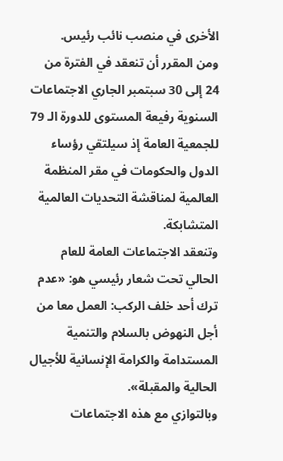الأخرى في منصب نائب رئيس.
ومن المقرر أن تنعقد في الفترة من 24 إلى 30 سبتمبر الجاري الاجتماعات السنوية رفيعة المستوى للدورة الـ 79 للجمعية العامة إذ سيلتقي رؤساء الدول والحكومات في مقر المنظمة العالمية لمناقشة التحديات العالمية المتشابكة.
وتنعقد الاجتماعات العامة للعام الحالي تحت شعار رئيسي هو: «عدم ترك أحد خلف الركب: العمل معا من أجل النهوض بالسلام والتنمية المستدامة والكرامة الإنسانية للأجيال الحالية والمقبلة».
وبالتوازي مع هذه الاجتماعات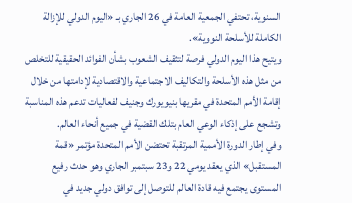السنوية، تحتفي الجمعية العامة في 26 الجاري بـ «اليوم الدولي للإزالة الكاملة للأسلحة النووية».
ويتيح هذا اليوم الدولي فرصة لتثقيف الشعوب بشأن الفوائد الحقيقية للتخلص من مثل هذه الأسلحة والتكاليف الاجتماعية والاقتصادية لإدامتها من خلال إقامة الأمم المتحدة في مقريها بنيويورك وجنيف لفعاليات تدعم هذه المناسبة وتشجع على إذكاء الوعي العام بتلك القضية في جميع أنحاء العالم.
وفي إطار الدورة الأممية المرتقبة تحتضن الأمم المتحدة مؤتمر «قمة المستقبل» الذي يعقد يومي 22 و23 سبتمبر الجاري وهو حدث رفيع المستوى يجتمع فيه قادة العالم للتوصل إلى توافق دولي جديد في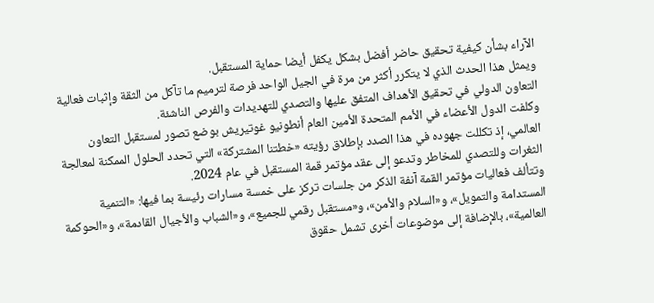الآراء بشأن كيفية تحقيق حاضر أفضل بشكل يكفل أيضا حماية المستقبل.
ويمثل هذا الحدث الذي لا يتكرر أكثر من مرة في الجيل الواحد فرصة لترميم ما تآكل من الثقة وإثبات فعالية التعاون الدولي في تحقيق الأهداف المتفق عليها والتصدي للتهديدات والفرص الناشئة.
وكلفت الدول الأعضاء في الأمم المتحدة الأمين العام أنطونيو غوتيريش بوضع تصور لمستقبل التعاون العالمي، إذ تكللت جهوده في هذا الصدد بإطلاق رؤيته «خطتنا المشتركة» التي تحدد الحلول الممكنة لمعالجة الثغرات وللتصدي للمخاطر وتدعو إلى عقد مؤتمر قمة المستقبل في عام 2024.
وتتألف فعاليات مؤتمر القمة آنفة الذكر من جلسات تركز على خمسة مسارات رئيسة بما فيها: «التنمية المستدامة والتمويل»، و«السلام والأمن»، و«مستقبل رقمي للجميع»، و«الشباب والأجيال القادمة»، و«الحوكمة العالمية»، بالإضافة إلى موضوعات أخرى تشمل حقوق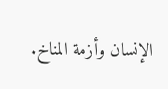الإنسان وأزمة المناخ.